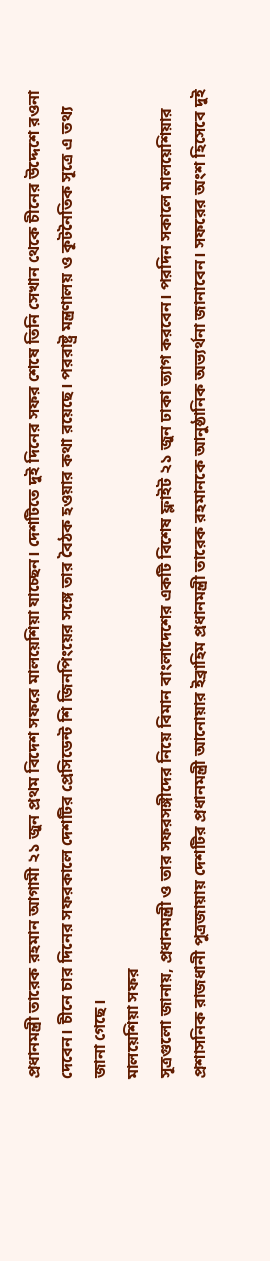প্রধানমন্ত্রী তারেক রহমান আগামী ২১ জুন প্রথম বিদেশ সফরে মালয়েশিয়া যাচ্ছেন। দেশটিতে দুই দিনের সফর শেষে তিনি সেখান থেকে চীনের উদ্দেশে রওনা দেবেন। চীনে চার দিনের সফরকালে দেশটির প্রেসিডেন্ট শি জিনপিংয়ের সঙ্গে তার বৈঠক হওয়ার কথা রয়েছে। পররাষ্ট্র মন্ত্রণালয় ও কূটনৈতিক সূত্রে এ তথ্য জানা গেছে।
মালয়েশিয়া সফর
সূত্রগুলো জানায়, প্রধানমন্ত্রী ও তার সফরসঙ্গীদের নিয়ে বিমান বাংলাদেশের একটি বিশেষ ফ্লাইট ২১ জুন ঢাকা ত্যাগ করবেন। পরদিন সকালে মালয়েশিয়ার প্রশাসনিক রাজধানী পুত্রজায়ায় দেশটির প্রধানমন্ত্রী আনোয়ার ইব্রাহিম প্রধানমন্ত্রী তারেক রহমানকে আনুষ্ঠানিক অভ্যর্থনা জানাবেন। সফরের অংশ হিসেবে দুই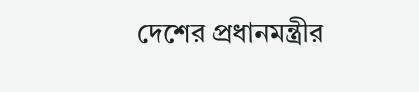দেশের প্রধানমন্ত্রীর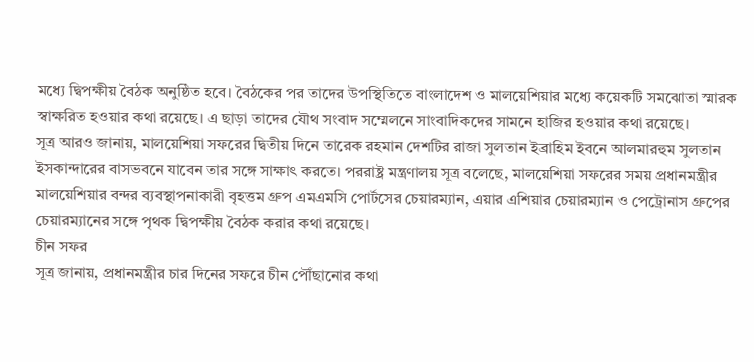মধ্যে দ্বিপক্ষীয় বৈঠক অনুষ্ঠিত হবে। বৈঠকের পর তাদের উপস্থিতিতে বাংলাদেশ ও মালয়েশিয়ার মধ্যে কয়েকটি সমঝোতা স্মারক স্বাক্ষরিত হওয়ার কথা রয়েছে। এ ছাড়া তাদের যৌথ সংবাদ সম্মেলনে সাংবাদিকদের সামনে হাজির হওয়ার কথা রয়েছে।
সূত্র আরও জানায়, মালয়েশিয়া সফরের দ্বিতীয় দিনে তারেক রহমান দেশটির রাজা সুলতান ইব্রাহিম ইবনে আলমারহুম সুলতান ইসকান্দারের বাসভবনে যাবেন তার সঙ্গে সাক্ষাৎ করতে। পররাষ্ট্র মন্ত্রণালয় সূত্র বলেছে, মালয়েশিয়া সফরের সময় প্রধানমন্ত্রীর মালয়েশিয়ার বন্দর ব্যবস্থাপনাকারী বৃহত্তম গ্রুপ এমএমসি পোর্টসের চেয়ারম্যান, এয়ার এশিয়ার চেয়ারম্যান ও পেট্রোনাস গ্রুপের চেয়ারম্যানের সঙ্গে পৃথক দ্বিপক্ষীয় বৈঠক করার কথা রয়েছে।
চীন সফর
সূত্র জানায়, প্রধানমন্ত্রীর চার দিনের সফরে চীন পৌঁছানোর কথা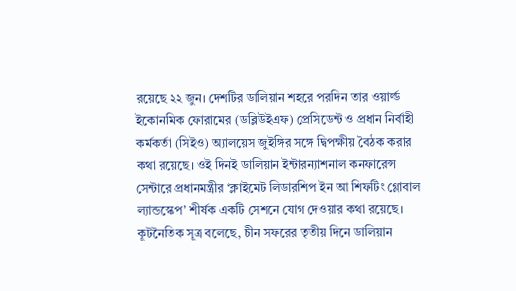রয়েছে ২২ জুন। দেশটির ডালিয়ান শহরে পরদিন তার ওয়ার্ল্ড ইকোনমিক ফোরামের (ডব্লিউইএফ) প্রেসিডেন্ট ও প্রধান নির্বাহী কর্মকর্তা (সিইও) অ্যালয়েস জুইঙ্গির সঙ্গে দ্বিপক্ষীয় বৈঠক করার কথা রয়েছে। ওই দিনই ডালিয়ান ইন্টারন্যাশনাল কনফারেন্স সেন্টারে প্রধানমন্ত্রীর ‘ক্লাইমেট লিডারশিপ ইন আ শিফটিং গ্লোবাল ল্যান্ডস্কেপ’ শীর্ষক একটি সেশনে যোগ দেওয়ার কথা রয়েছে।
কূটনৈতিক সূত্র বলেছে, চীন সফরের তৃতীয় দিনে ডালিয়ান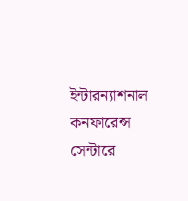ইন্টারন্যাশনাল কনফারেন্স সেন্টারে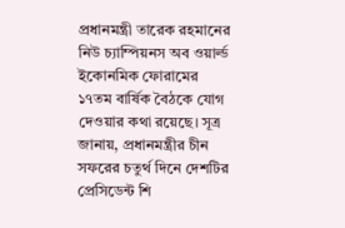প্রধানমন্ত্রী তারেক রহমানের নিউ চ্যাম্পিয়নস অব ওয়ার্ল্ড ইকোনমিক ফোরামের ১৭তম বার্ষিক বৈঠকে যোগ দেওয়ার কথা রয়েছে। সূত্র জানায়, প্রধানমন্ত্রীর চীন সফরের চতুর্থ দিনে দেশটির প্রেসিডেন্ট শি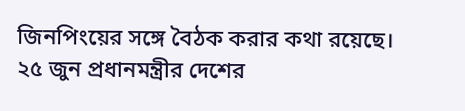জিনপিংয়ের সঙ্গে বৈঠক করার কথা রয়েছে। ২৫ জুন প্রধানমন্ত্রীর দেশের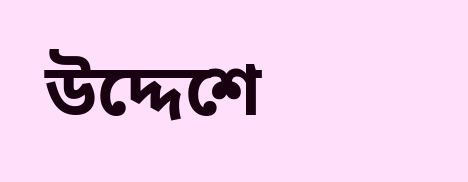উদ্দেশে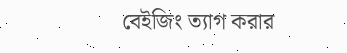বেইজিং ত্যাগ করার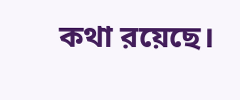কথা রয়েছে।